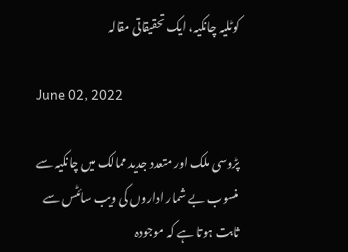کوٹلیہ چانکیہ، ایک تحقیقاتی مقالہ

June 02, 2022

پڑوسی ملک اور متعدد جدید ممالک میں چانکیہ سے منسوب بے شمار اداروں کی ویب سائٹس سے ثابت ہوتا ہے کہ موجودہ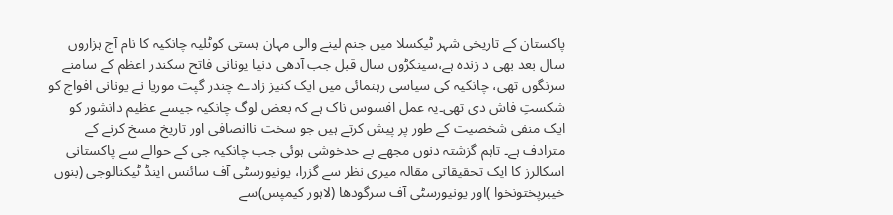پاکستان کے تاریخی شہر ٹیکسلا میں جنم لینے والی مہان ہستی کوٹلیہ چانکیہ کا نام آج ہزاروں سال بعد بھی د زندہ ہے،سینکڑوں سال قبل جب آدھی دنیا یونانی فاتح سکندر اعظم کے سامنے سرنگوں تھی، چانکیہ کی سیاسی رہنمائی میں ایک کنیز زادے چندر گپت موریا نے یونانی افواج کو شکستِ فاش دی تھی۔یہ عمل افسوس ناک ہے کہ بعض لوگ چانکیہ جیسے عظیم دانشور کو ایک منفی شخصیت کے طور پر پیش کرتے ہیں جو سخت ناانصافی اور تاریخ مسخ کرنے کے مترادف ہے۔ تاہم گزشتہ دنوں مجھے بے حدخوشی ہوئی جب چانکیہ جی کے حوالے سے پاکستانی اسکالرز کا ایک تحقیقاتی مقالہ میری نظر سے گزرا، یونیورسٹی آف سائنس اینڈ ٹیکنالوجی (بنوں خیبرپختونخوا )اور یونیورسٹی آف سرگودھا (لاہور کیمپس)سے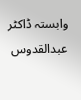وابستہ ڈاکٹر عبدالقدوس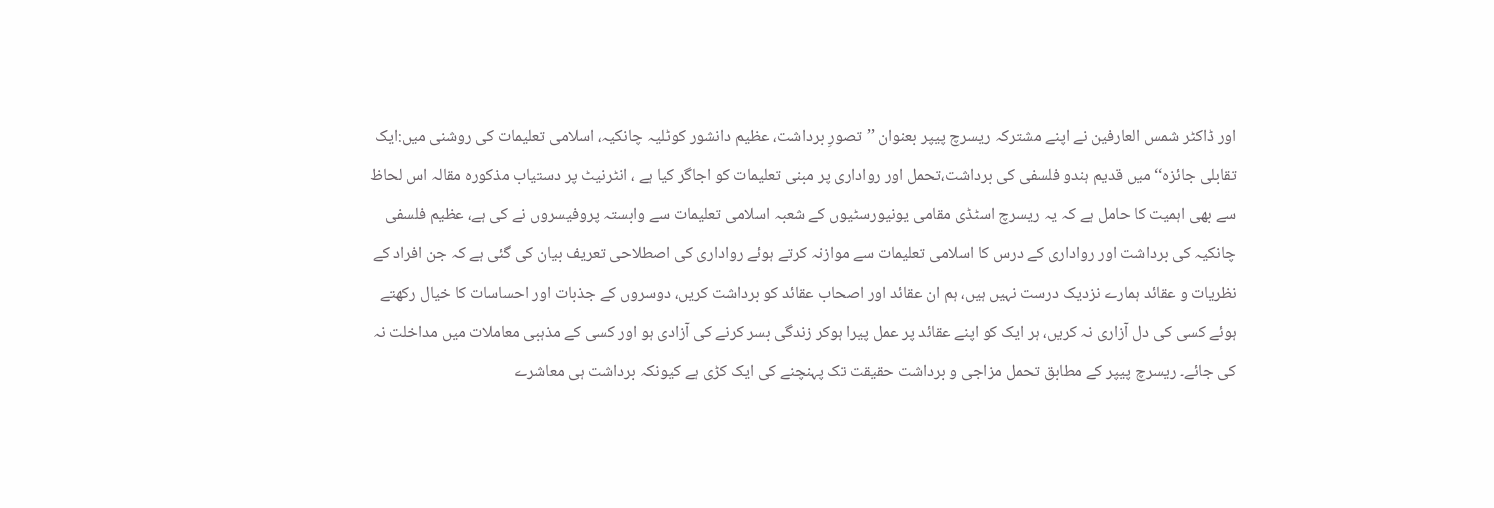اور ڈاکٹر شمس العارفین نے اپنے مشترکہ ریسرچ پیپر بعنوان ’’تصورِ برداشت، عظیم دانشور کوٹلیہ چانکیہ، اسلامی تعلیمات کی روشنی میں:ایک تقابلی جائزہ‘‘ میں قدیم ہندو فلسفی کی برداشت،تحمل اور رواداری پر مبنی تعلیمات کو اجاگر کیا ہے ، انٹرنیٹ پر دستیاب مذکورہ مقالہ اس لحاظ سے بھی اہمیت کا حامل ہے کہ یہ ریسرچ اسٹڈی مقامی یونیورسٹیوں کے شعبہ اسلامی تعلیمات سے وابستہ پروفیسروں نے کی ہے، عظیم فلسفی چانکیہ کی برداشت اور رواداری کے درس کا اسلامی تعلیمات سے موازنہ کرتے ہوئے رواداری کی اصطلاحی تعریف بیان کی گئی ہے کہ جن افراد کے نظریات و عقائد ہمارے نزدیک درست نہیں ہیں، ہم ان عقائد اور اصحاب عقائد کو برداشت کریں، دوسروں کے جذبات اور احساسات کا خیال رکھتے ہوئے کسی کی دل آزاری نہ کریں، ہر ایک کو اپنے عقائد پر عمل پیرا ہوکر زندگی بسر کرنے کی آزادی ہو اور کسی کے مذہبی معاملات میں مداخلت نہ کی جائے۔ ریسرچ پیپر کے مطابق تحمل مزاجی و برداشت حقیقت تک پہنچنے کی ایک کڑی ہے کیونکہ برداشت ہی معاشرے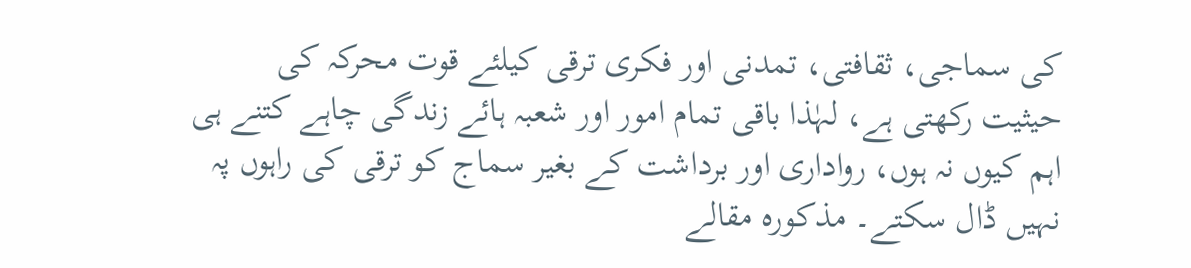کی سماجی، ثقافتی، تمدنی اور فکری ترقی کیلئے قوت محرکہ کی حیثیت رکھتی ہے، لہٰذا باقی تمام امور اور شعبہ ہائے زندگی چاہے کتنے ہی اہم کیوں نہ ہوں، رواداری اور برداشت کے بغیر سماج کو ترقی کی راہوں پہ نہیں ڈال سکتے۔ مذکورہ مقالے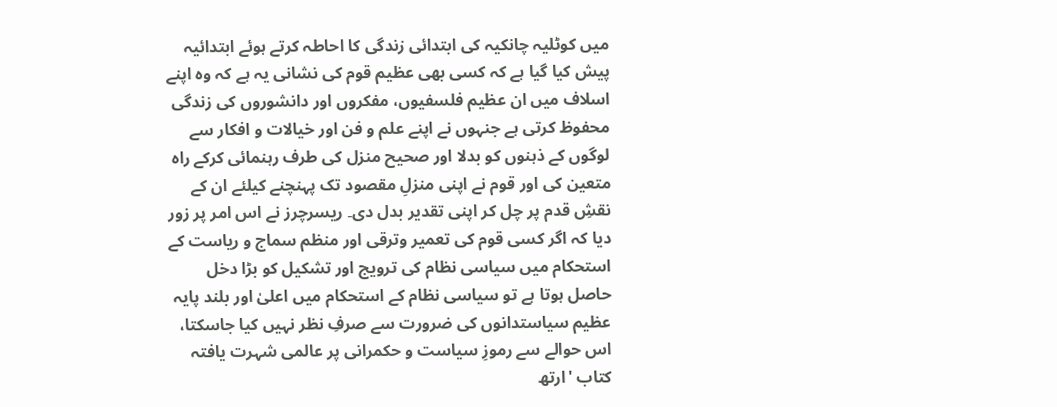میں کوٹلیہ چانکیہ کی ابتدائی زندگی کا احاطہ کرتے ہوئے ابتدائیہ پیش کیا گیا ہے کہ کسی بھی عظیم قوم کی نشانی یہ ہے کہ وہ اپنے اسلاف میں ان عظیم فلسفیوں، مفکروں اور دانشوروں کی زندگی محفوظ کرتی ہے جنہوں نے اپنے علم و فن اور خیالات و افکار سے لوگوں کے ذہنوں کو بدلا اور صحیح منزل کی طرف رہنمائی کرکے راہ متعین کی اور قوم نے اپنی منزلِ مقصود تک پہنچنے کیلئے ان کے نقشِ قدم پر چل کر اپنی تقدیر بدل دی۔ ریسرچرز نے اس امر پر زور دیا کہ اگر کسی قوم کی تعمیر وترقی اور منظم سماج و ریاست کے استحکام میں سیاسی نظام کی ترویج اور تشکیل کو بڑا دخل حاصل ہوتا ہے تو سیاسی نظام کے استحکام میں اعلیٰ اور بلند پایہ عظیم سیاستدانوں کی ضرورت سے صرفِ نظر نہیں کیا جاسکتا، اس حوالے سے رموزِ سیاست و حکمرانی پر عالمی شہرت یافتہ کتاب 'ارتھ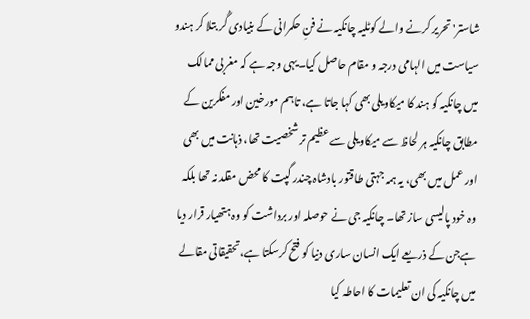شاستر'تحریر کرنے والے کوٹلیہ چانکیہ نے فنِ حکمرانی کے بنیادی گُر بتلا کر ہندو سیاست میں الہامی درجہ و مقام حاصل کیا۔یہی وجہ ہے کہ مغربی ممالک میں چانکیہ کو ہند کا میکاویلی بھی کہا جاتا ہے، تاہم مورخین اور مفکرین کے مطابق چانکیہ ہر لحاظ سے میکاویلی سے عظیم تر شخصیت تھا، ذہانت میں بھی اور عمل میں بھی، یہ ہمہ جہتی طاقتور بادشاہ چندر گپت کا محض مقلد نہ تھا بلکہ وہ خود پالیسی ساز تھا۔ چانکیہ جی نے حوصلہ اور برداشت کو وہ ہتھیار قرار دیا ہےجن کے ذریعے ایک انسان ساری دنیا کو فتح کرسکتا ہے،تحقیقاتی مقالے میں چانکیہ کی ان تعلیمات کا احاطہ کیا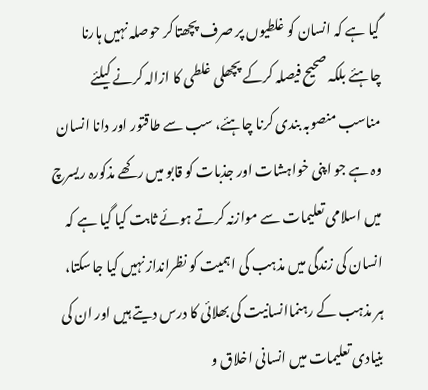گیا ہے کہ انسان کو غلطیوں پر صرف پچھتاکر حوصلہ نہیں ہارنا چاہئے بلکہ صحیح فیصلہ کرکے پچھلی غلطی کا ازالہ کرنے کیلئے مناسب منصوبہ بندی کرنا چاہئے، سب سے طاقتور اور دانا انسان وہ ہے جو اپنی خواہشات اور جذبات کو قابو میں رکھے مذکورہ ریسرچ میں اسلامی تعلیمات سے موازنہ کرتے ہوئے ثابت کیا گیا ہے کہ انسان کی زندگی میں مذہب کی اہمیت کو نظرانداز نہیں کیا جاسکتا، ہر مذہب کے رہنماانسانیت کی بھلائی کا درس دیتے ہیں اور ان کی بنیادی تعلیمات میں انسانی اخلاق و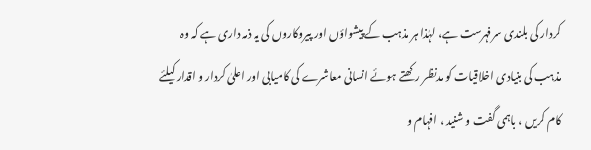کردار کی بلندی سرفہرست ہے، لہٰذا ہر مذہب کے پیشواؤں اور پیروکاروں کی یہ ذمہ داری ہے کہ وہ مذہب کی بنیادی اخلاقیات کو مدنظر رکھتے ہوئے انسانی معاشرے کی کامیابی اور اعلیٰ کردار و اقدار کیلئے کام کریں ، باہمی گفت و شنید ، افہام و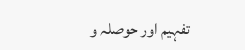تفہیم اور حوصلہ و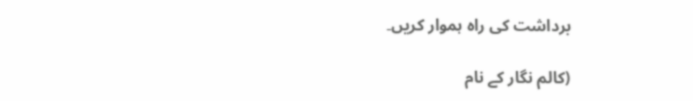برداشت کی راہ ہموار کریں۔

(کالم نگار کے نام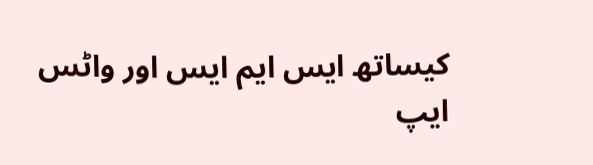کیساتھ ایس ایم ایس اور واٹس ایپ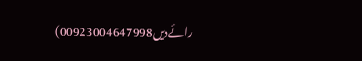رائےدیں00923004647998)